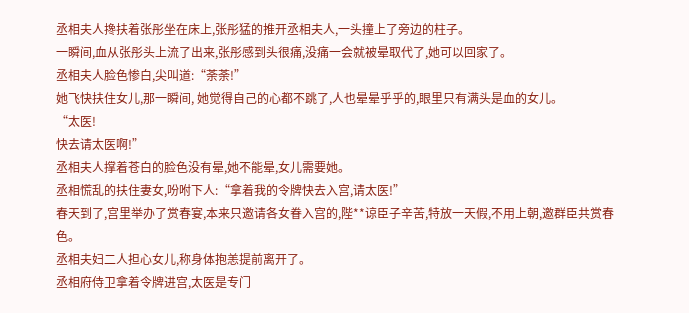丞相夫人搀扶着张彤坐在床上,张彤猛的推开丞相夫人,一头撞上了旁边的柱子。
一瞬间,血从张彤头上流了出来,张彤感到头很痛,没痛一会就被晕取代了,她可以回家了。
丞相夫人脸色惨白,尖叫道:“荼荼!”
她飞快扶住女儿,那一瞬间, 她觉得自己的心都不跳了,人也晕晕乎乎的,眼里只有满头是血的女儿。
“太医!
快去请太医啊!”
丞相夫人撑着苍白的脸色没有晕,她不能晕,女儿需要她。
丞相慌乱的扶住妻女,吩咐下人:“拿着我的令牌快去入宫,请太医!”
春天到了,宫里举办了赏春宴,本来只邀请各女眷入宫的,陛**谅臣子辛苦,特放一天假,不用上朝,邀群臣共赏春色。
丞相夫妇二人担心女儿,称身体抱恙提前离开了。
丞相府侍卫拿着令牌进宫,太医是专门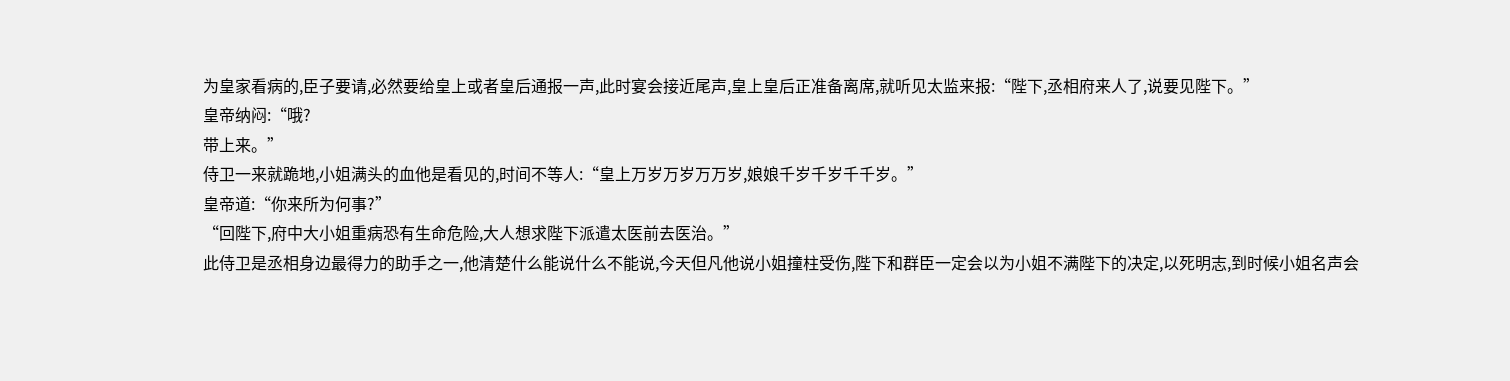为皇家看病的,臣子要请,必然要给皇上或者皇后通报一声,此时宴会接近尾声,皇上皇后正准备离席,就听见太监来报:“陛下,丞相府来人了,说要见陛下。”
皇帝纳闷:“哦?
带上来。”
侍卫一来就跪地,小姐满头的血他是看见的,时间不等人:“皇上万岁万岁万万岁,娘娘千岁千岁千千岁。”
皇帝道:“你来所为何事?”
“回陛下,府中大小姐重病恐有生命危险,大人想求陛下派遣太医前去医治。”
此侍卫是丞相身边最得力的助手之一,他清楚什么能说什么不能说,今天但凡他说小姐撞柱受伤,陛下和群臣一定会以为小姐不满陛下的决定,以死明志,到时候小姐名声会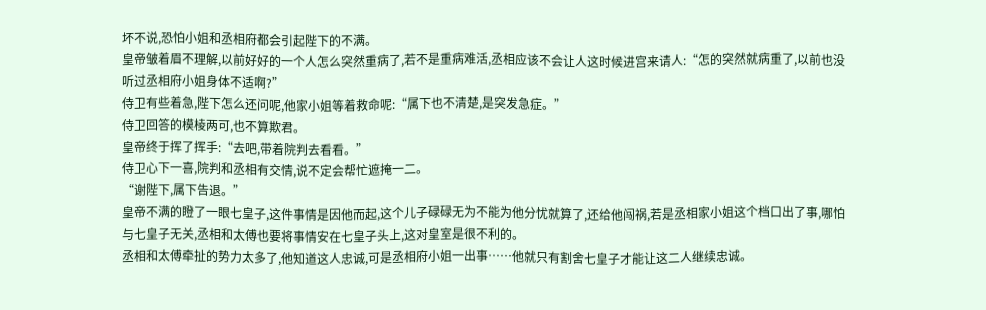坏不说,恐怕小姐和丞相府都会引起陛下的不满。
皇帝皱着眉不理解,以前好好的一个人怎么突然重病了,若不是重病难活,丞相应该不会让人这时候进宫来请人:“怎的突然就病重了,以前也没听过丞相府小姐身体不适啊?”
侍卫有些着急,陛下怎么还问呢,他家小姐等着救命呢:“属下也不清楚,是突发急症。”
侍卫回答的模棱两可,也不算欺君。
皇帝终于挥了挥手:“去吧,带着院判去看看。”
侍卫心下一喜,院判和丞相有交情,说不定会帮忙遮掩一二。
“谢陛下,属下告退。”
皇帝不满的瞪了一眼七皇子,这件事情是因他而起,这个儿子碌碌无为不能为他分忧就算了,还给他闯祸,若是丞相家小姐这个档口出了事,哪怕与七皇子无关,丞相和太傅也要将事情安在七皇子头上,这对皇室是很不利的。
丞相和太傅牵扯的势力太多了,他知道这人忠诚,可是丞相府小姐一出事……他就只有割舍七皇子才能让这二人继续忠诚。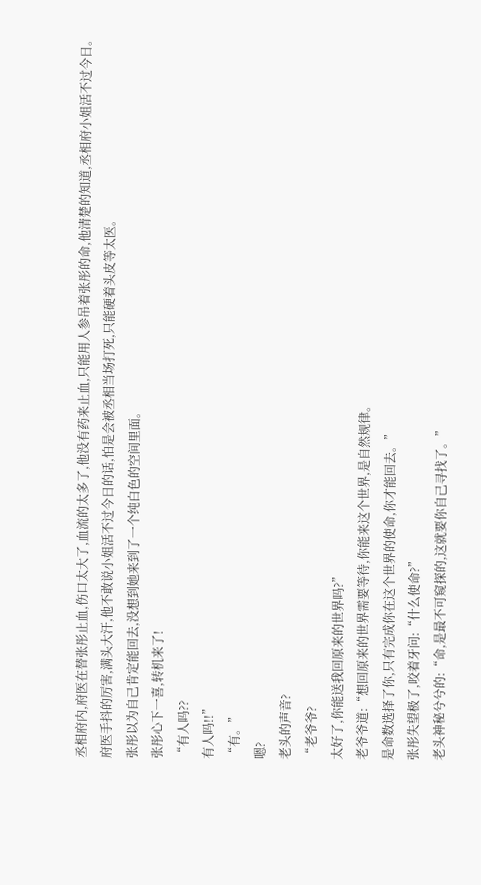丞相府内,府医在替张彤止血,伤口太大了,血流的太多了,他没有药来止血,只能用人参吊着张彤的命,他清楚的知道,丞相府小姐活不过今日。
府医手抖的厉害,满头大汗,他不敢说小姐活不过今日的话,怕是会被丞相当场打死,只能硬着头皮等太医。
张彤以为自己肯定能回去,没想到她来到了一个纯白色的空间里面。
张彤心下一喜,转机来了!
“有人吗??
有人吗!!”
“有。”
嗯?
老头的声音?
“老爷爷?
太好了,你能送我回原来的世界吗?”
老爷爷道:“想回原来的世界需要等待,你能来这个世界,是自然规律。
是命数选择了你,只有完成你在这个世界的使命,你才能回去。”
张彤失望极了,咬着牙问:“什么使命?”
老头神秘兮兮的:“命,是最不可窥探的,这就要你自己寻找了。”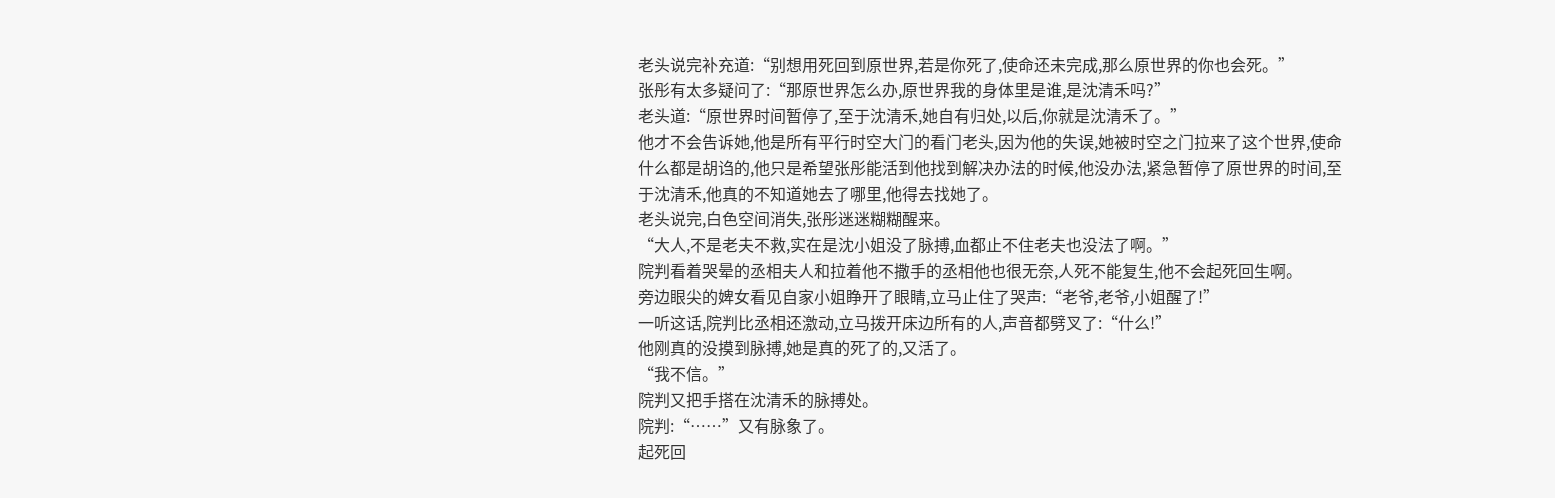老头说完补充道:“别想用死回到原世界,若是你死了,使命还未完成,那么原世界的你也会死。”
张彤有太多疑问了:“那原世界怎么办,原世界我的身体里是谁,是沈清禾吗?”
老头道:“原世界时间暂停了,至于沈清禾,她自有归处,以后,你就是沈清禾了。”
他才不会告诉她,他是所有平行时空大门的看门老头,因为他的失误,她被时空之门拉来了这个世界,使命什么都是胡诌的,他只是希望张彤能活到他找到解决办法的时候,他没办法,紧急暂停了原世界的时间,至于沈清禾,他真的不知道她去了哪里,他得去找她了。
老头说完,白色空间消失,张彤迷迷糊糊醒来。
“大人,不是老夫不救,实在是沈小姐没了脉搏,血都止不住老夫也没法了啊。”
院判看着哭晕的丞相夫人和拉着他不撒手的丞相他也很无奈,人死不能复生,他不会起死回生啊。
旁边眼尖的婢女看见自家小姐睁开了眼睛,立马止住了哭声:“老爷,老爷,小姐醒了!”
一听这话,院判比丞相还激动,立马拨开床边所有的人,声音都劈叉了:“什么!”
他刚真的没摸到脉搏,她是真的死了的,又活了。
“我不信。”
院判又把手搭在沈清禾的脉搏处。
院判:“……”又有脉象了。
起死回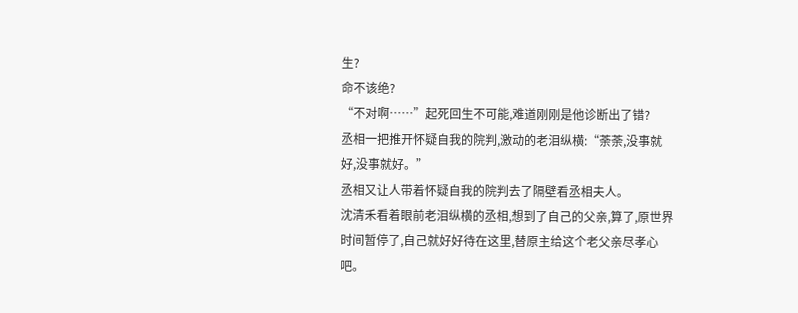生?
命不该绝?
“不对啊……”起死回生不可能,难道刚刚是他诊断出了错?
丞相一把推开怀疑自我的院判,激动的老泪纵横:“荼荼,没事就好,没事就好。”
丞相又让人带着怀疑自我的院判去了隔壁看丞相夫人。
沈清禾看着眼前老泪纵横的丞相,想到了自己的父亲,算了,原世界时间暂停了,自己就好好待在这里,替原主给这个老父亲尽孝心吧。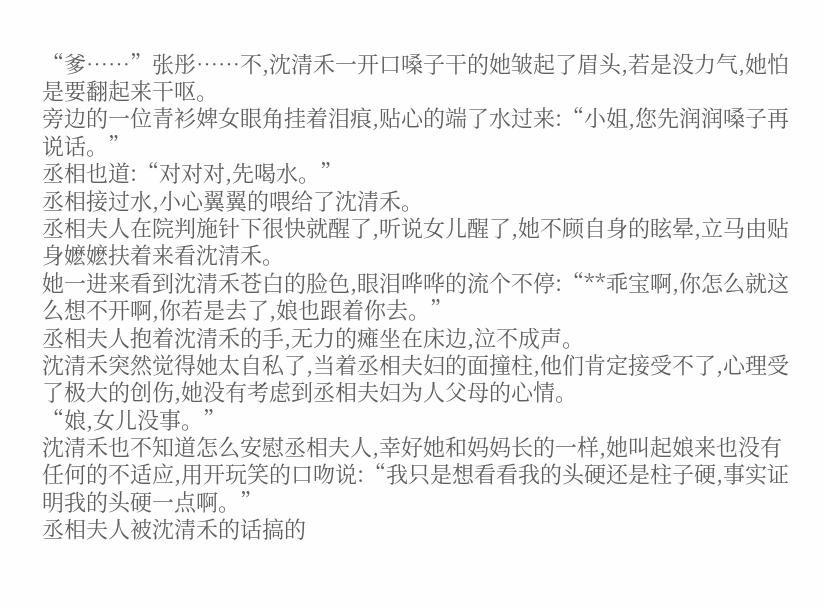“爹……”张彤……不,沈清禾一开口嗓子干的她皱起了眉头,若是没力气,她怕是要翻起来干呕。
旁边的一位青衫婢女眼角挂着泪痕,贴心的端了水过来:“小姐,您先润润嗓子再说话。”
丞相也道:“对对对,先喝水。”
丞相接过水,小心翼翼的喂给了沈清禾。
丞相夫人在院判施针下很快就醒了,听说女儿醒了,她不顾自身的眩晕,立马由贴身嬷嬷扶着来看沈清禾。
她一进来看到沈清禾苍白的脸色,眼泪哗哗的流个不停:“**乖宝啊,你怎么就这么想不开啊,你若是去了,娘也跟着你去。”
丞相夫人抱着沈清禾的手,无力的瘫坐在床边,泣不成声。
沈清禾突然觉得她太自私了,当着丞相夫妇的面撞柱,他们肯定接受不了,心理受了极大的创伤,她没有考虑到丞相夫妇为人父母的心情。
“娘,女儿没事。”
沈清禾也不知道怎么安慰丞相夫人,幸好她和妈妈长的一样,她叫起娘来也没有任何的不适应,用开玩笑的口吻说:“我只是想看看我的头硬还是柱子硬,事实证明我的头硬一点啊。”
丞相夫人被沈清禾的话搞的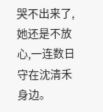哭不出来了,她还是不放心,一连数日守在沈清禾身边。